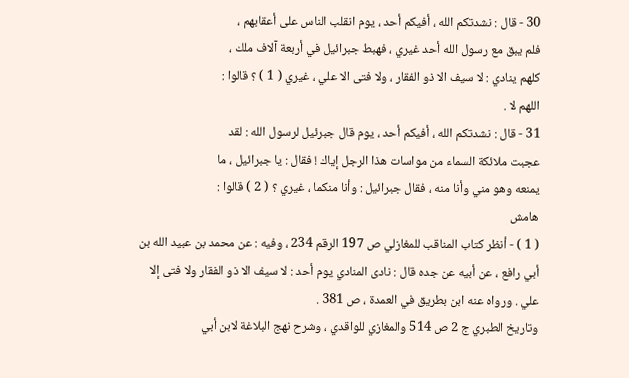30 - قال : نشدتكم الله ، أفيكم أحد ، يوم انقلب الناس على أعقابهم ،
فلم يبق مع رسول الله أحد غيري ، فهبط جبرائيل في أربعة آلاف ملك ،
كلهم ينادي : لا سيف الا ذو الفقار ، ولا فتى الا علي ، غيري ( 1 ) ؟ قالوا :
اللهم لا .
31 - قال : نشدتكم الله ، أفيكم أحد ، يوم قال جبرئيل لرسول الله : لقد
عجبت ملائكة السماء من مواسات هذا الرجل إياك ! فقال : يا جبرائيل ، ما
يمنعه وهو مني وأنا منه ، فقال جبرائيل : وأنا منكما ، غيري ؟ ( 2 ) قالوا :
هامش
( 1 ) - أنظر كتاب المناقب للمغازلي ص 197 الرقم 234 ، وفيه : عن محمد بن عبيد الله بن
أبي رافع ، عن أبيه عن جده قال : نادى المنادي يوم أحد : لا سيف الا ذو الفقار ولا فتى إلا
علي . ورواه عنه ابن بطريق في العمدة ، ص 381 .
وتاريخ الطبري ج 2 ص 514 والمغازي للواقدي ، وشرح نهج البلاغة لابن أبي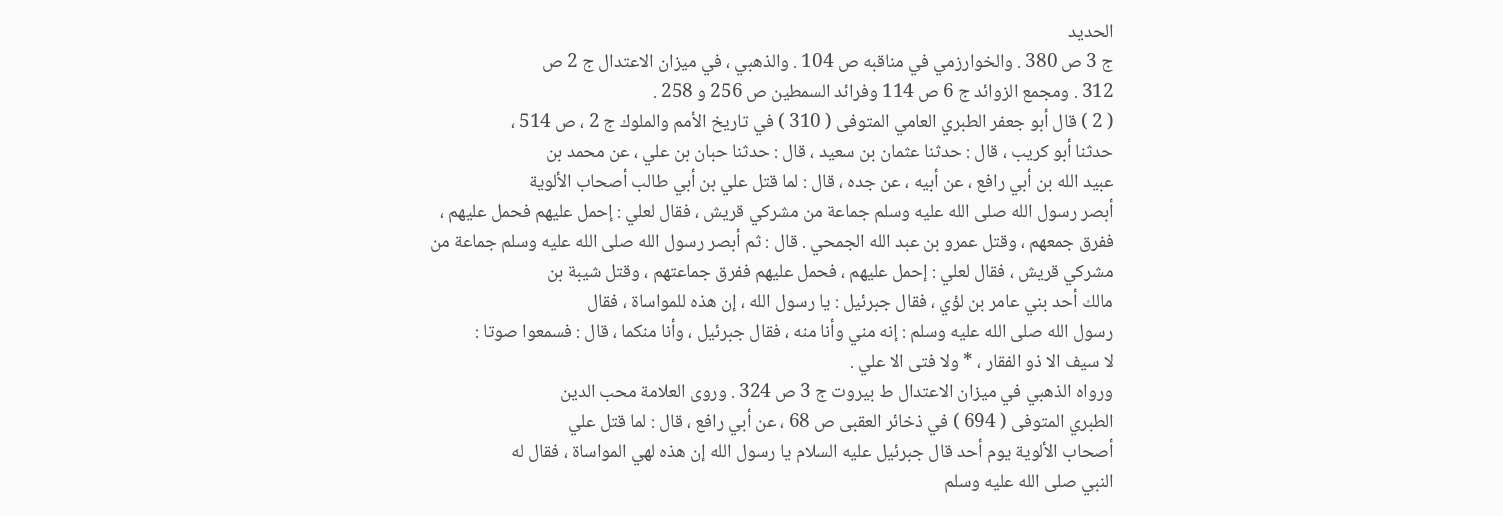الحديد
ج 3 ص 380 . والخوارزمي في مناقبه ص 104 . والذهبي ، في ميزان الاعتدال ج 2 ص
312 . ومجمع الزوائد ج 6 ص 114 وفرائد السمطين ص 256 و 258 .
( 2 ) قال أبو جعفر الطبري العامي المتوفى ( 310 ) في تاريخ الأمم والملوك ج 2 ، ص 514 ،
حدثنا أبو كريب ، قال : حدثنا عثمان بن سعيد ، قال : حدثنا حبان بن علي ، عن محمد بن
عبيد الله بن أبي رافع ، عن أبيه ، عن جده ، قال : لما قتل علي بن أبي طالب أصحاب الألوية
أبصر رسول الله صلى الله عليه وسلم جماعة من مشركي قريش ، فقال لعلي : إحمل عليهم فحمل عليهم ،
ففرق جمعهم ، وقتل عمرو بن عبد الله الجمحي . قال : ثم أبصر رسول الله صلى الله عليه وسلم جماعة من
مشركي قريش ، فقال لعلي : إحمل عليهم ، فحمل عليهم ففرق جماعتهم ، وقتل شيبة بن
مالك أحد بني عامر بن لؤي ، فقال جبرئيل : يا رسول الله ، إن هذه للمواساة ، فقال
رسول الله صلى الله عليه وسلم : إنه مني وأنا منه ، فقال جبرئيل ، وأنا منكما ، قال : فسمعوا صوتا :
لا سيف الا ذو الفقار ، * ولا فتى الا علي .
ورواه الذهبي في ميزان الاعتدال ط بيروت ج 3 ص 324 . وروى العلامة محب الدين
الطبري المتوفى ( 694 ) في ذخائر العقبى ص 68 ، عن أبي رافع ، قال : لما قتل علي
أصحاب الألوية يوم أحد قال جبرئيل عليه السلام يا رسول الله إن هذه لهي المواساة ، فقال له
النبي صلى الله عليه وسلم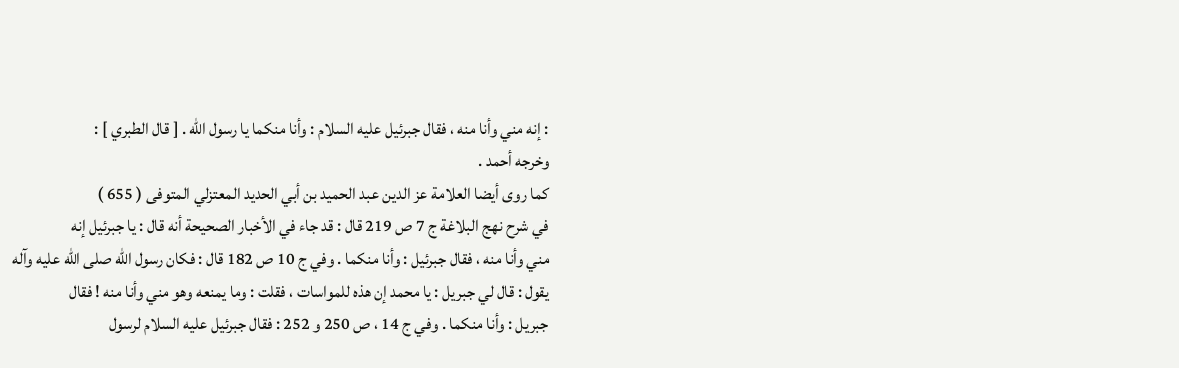: إنه مني وأنا منه ، فقال جبرئيل عليه السلام : وأنا منكما يا رسول الله . [ قال الطبري ] :
وخرجه أحمد .
كما روى أيضا العلامة عز الدين عبد الحميد بن أبي الحديد المعتزلي المتوفى ( 655 )
في شرح نهج البلاغة ج 7 ص 219 قال : قد جاء في الأخبار الصحيحة أنه قال : يا جبرئيل إنه
مني وأنا منه ، فقال جبرئيل : وأنا منكما . وفي ج 10 ص 182 قال : فكان رسول الله صلى الله عليه وآله
يقول : قال لي جبريل : يا محمد إن هذه للمواسات ، فقلت : وما يمنعه وهو مني وأنا منه ! فقال
جبريل : وأنا منكما . وفي ج 14 ، ص 250 و 252 : فقال جبرئيل عليه السلام لرسول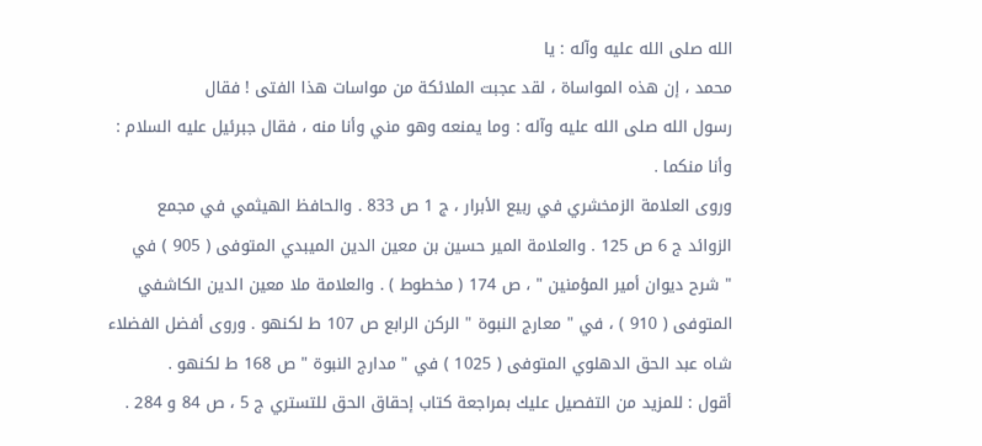الله صلى الله عليه وآله : يا
محمد ، إن هذه المواساة ، لقد عجبت الملائكة من مواسات هذا الفتى ! فقال
رسول الله صلى الله عليه وآله : وما يمنعه وهو مني وأنا منه ، فقال جبرئيل عليه السلام : وأنا منكما .
وروى العلامة الزمخشري في ربيع الأبرار ، ج 1 ص 833 . والحافظ الهيثمي في مجمع
الزوائد ج 6 ص 125 . والعلامة المير حسين بن معين الدين الميبدي المتوفى ( 905 ) في
" شرح ديوان أمير المؤمنين " ، ص 174 ( مخطوط ) . والعلامة ملا معين الدين الكاشفي
المتوفى ( 910 ) ، في " معارج النبوة " الركن الرابع ص 107 ط لكنهو . وروى أفضل الفضلاء شاه عبد الحق الدهلوي المتوفى ( 1025 ) في " مدارج النبوة " ص 168 ط لكنهو .
أقول : للمزيد من التفصيل عليك بمراجعة كتاب إحقاق الحق للتستري ج 5 ، ص 84 و 284 .